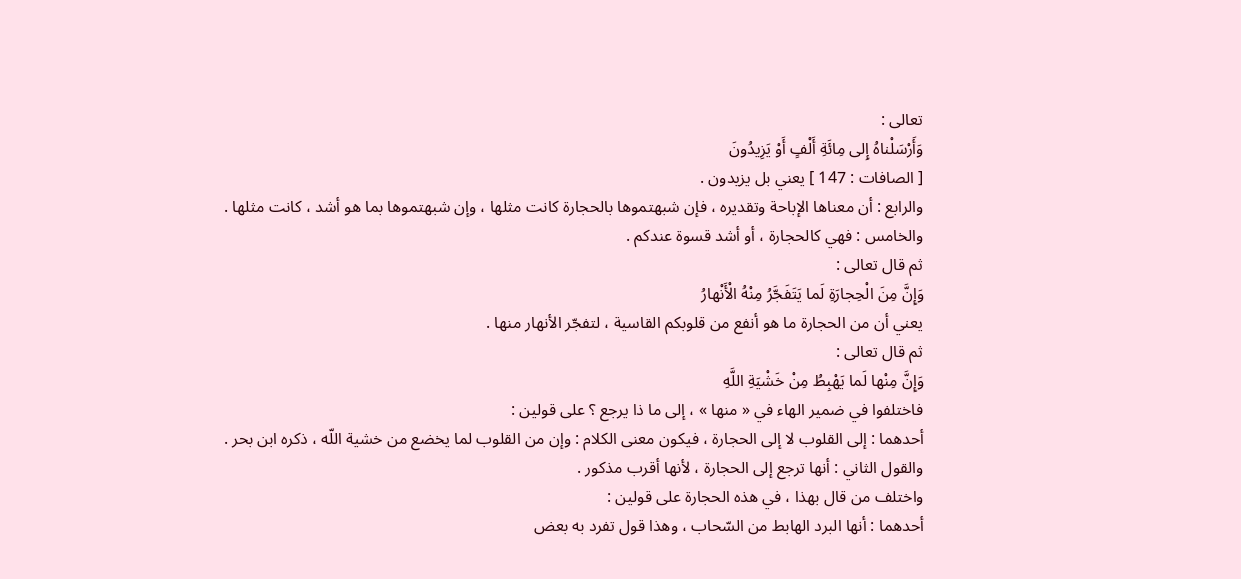تعالى :
وَأَرْسَلْناهُ إِلى مِائَةِ أَلْفٍ أَوْ يَزِيدُونَ
[ الصافات : 147 ] يعني بل يزيدون .
والرابع : أن معناها الإباحة وتقديره ، فإن شبهتموها بالحجارة كانت مثلها ، وإن شبهتموها بما هو أشد ، كانت مثلها .
والخامس : فهي كالحجارة ، أو أشد قسوة عندكم .
ثم قال تعالى :
وَإِنَّ مِنَ الْحِجارَةِ لَما يَتَفَجَّرُ مِنْهُ الْأَنْهارُ
يعني أن من الحجارة ما هو أنفع من قلوبكم القاسية ، لتفجّر الأنهار منها .
ثم قال تعالى :
وَإِنَّ مِنْها لَما يَهْبِطُ مِنْ خَشْيَةِ اللَّهِ
فاختلفوا في ضمير الهاء في « منها » ، إلى ما ذا يرجع ؟ على قولين :
أحدهما : إلى القلوب لا إلى الحجارة ، فيكون معنى الكلام : وإن من القلوب لما يخضع من خشية اللّه ، ذكره ابن بحر .
والقول الثاني : أنها ترجع إلى الحجارة ، لأنها أقرب مذكور .
واختلف من قال بهذا ، في هذه الحجارة على قولين :
أحدهما : أنها البرد الهابط من السّحاب ، وهذا قول تفرد به بعض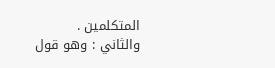المتكلمين .
والثاني : وهو قول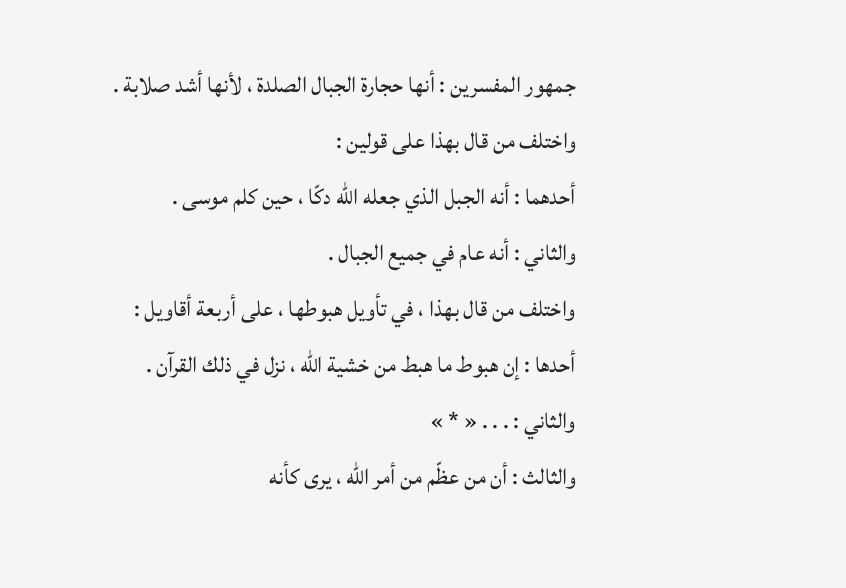جمهور المفسرين : أنها حجارة الجبال الصلدة ، لأنها أشد صلابة .
واختلف من قال بهذا على قولين :
أحدهما : أنه الجبل الذي جعله اللّه دكّا ، حين كلم موسى .
والثاني : أنه عام في جميع الجبال .
واختلف من قال بهذا ، في تأويل هبوطها ، على أربعة أقاويل :
أحدها : إن هبوط ما هبط من خشية اللّه ، نزل في ذلك القرآن .
والثاني : . . . « * »
والثالث : أن من عظّم من أمر اللّه ، يرى كأنه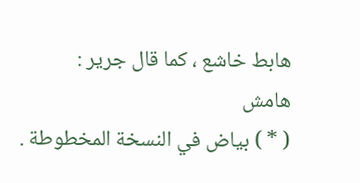هابط خاشع ، كما قال جرير :
هامش
( * ) بياض في النسخة المخطوطة .